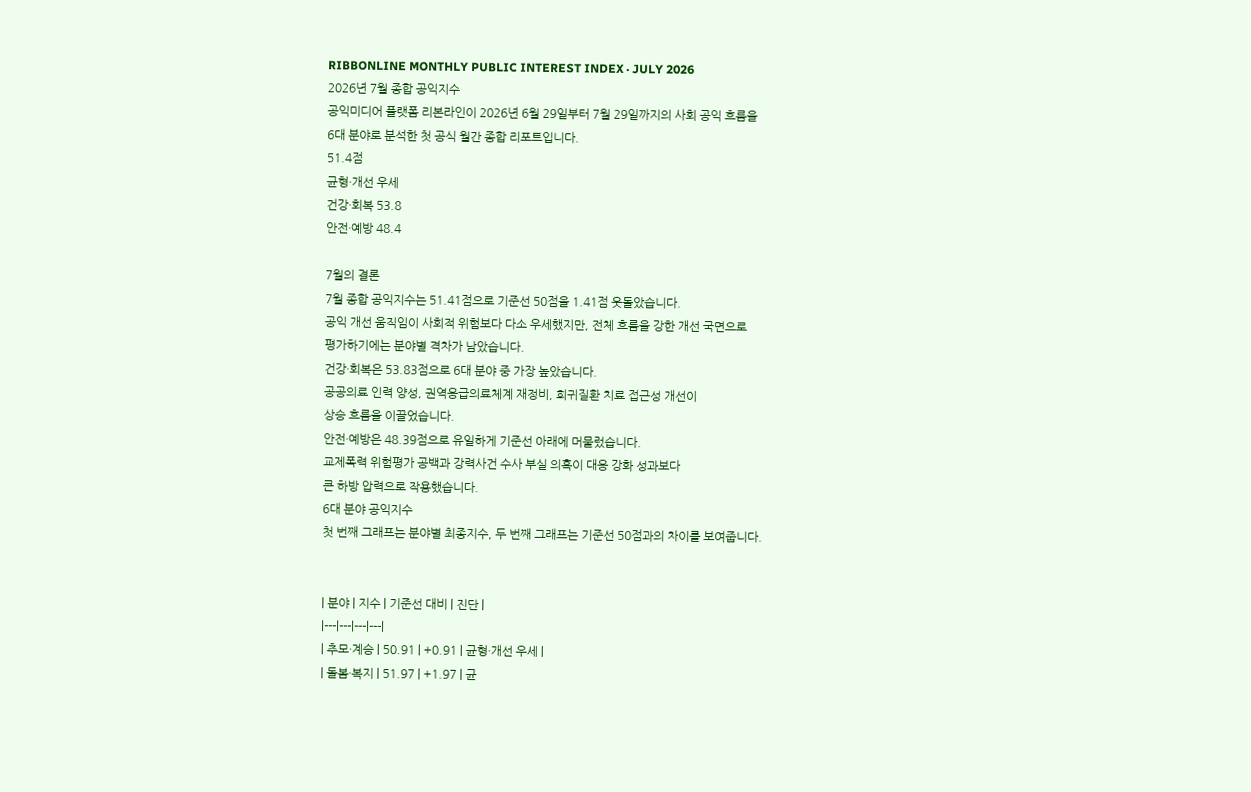RIBBONLINE MONTHLY PUBLIC INTEREST INDEX · JULY 2026
2026년 7월 종합 공익지수
공익미디어 플랫폼 리본라인이 2026년 6월 29일부터 7월 29일까지의 사회 공익 흐름을
6대 분야로 분석한 첫 공식 월간 종합 리포트입니다.
51.4점
균형·개선 우세
건강·회복 53.8
안전·예방 48.4

7월의 결론
7월 종합 공익지수는 51.41점으로 기준선 50점을 1.41점 웃돌았습니다.
공익 개선 움직임이 사회적 위험보다 다소 우세했지만, 전체 흐름을 강한 개선 국면으로
평가하기에는 분야별 격차가 남았습니다.
건강·회복은 53.83점으로 6대 분야 중 가장 높았습니다.
공공의료 인력 양성, 권역응급의료체계 재정비, 희귀질환 치료 접근성 개선이
상승 흐름을 이끌었습니다.
안전·예방은 48.39점으로 유일하게 기준선 아래에 머물렀습니다.
교제폭력 위험평가 공백과 강력사건 수사 부실 의혹이 대응 강화 성과보다
큰 하방 압력으로 작용했습니다.
6대 분야 공익지수
첫 번째 그래프는 분야별 최종지수, 두 번째 그래프는 기준선 50점과의 차이를 보여줍니다.


| 분야 | 지수 | 기준선 대비 | 진단 |
|---|---|---|---|
| 추모·계승 | 50.91 | +0.91 | 균형·개선 우세 |
| 돌봄·복지 | 51.97 | +1.97 | 균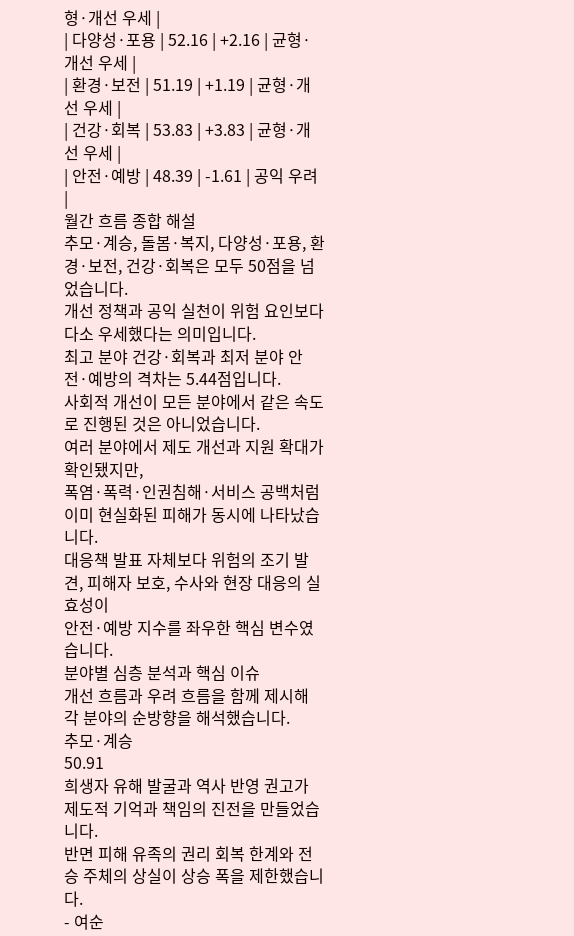형·개선 우세 |
| 다양성·포용 | 52.16 | +2.16 | 균형·개선 우세 |
| 환경·보전 | 51.19 | +1.19 | 균형·개선 우세 |
| 건강·회복 | 53.83 | +3.83 | 균형·개선 우세 |
| 안전·예방 | 48.39 | -1.61 | 공익 우려 |
월간 흐름 종합 해설
추모·계승, 돌봄·복지, 다양성·포용, 환경·보전, 건강·회복은 모두 50점을 넘었습니다.
개선 정책과 공익 실천이 위험 요인보다 다소 우세했다는 의미입니다.
최고 분야 건강·회복과 최저 분야 안전·예방의 격차는 5.44점입니다.
사회적 개선이 모든 분야에서 같은 속도로 진행된 것은 아니었습니다.
여러 분야에서 제도 개선과 지원 확대가 확인됐지만,
폭염·폭력·인권침해·서비스 공백처럼 이미 현실화된 피해가 동시에 나타났습니다.
대응책 발표 자체보다 위험의 조기 발견, 피해자 보호, 수사와 현장 대응의 실효성이
안전·예방 지수를 좌우한 핵심 변수였습니다.
분야별 심층 분석과 핵심 이슈
개선 흐름과 우려 흐름을 함께 제시해 각 분야의 순방향을 해석했습니다.
추모·계승
50.91
희생자 유해 발굴과 역사 반영 권고가 제도적 기억과 책임의 진전을 만들었습니다.
반면 피해 유족의 권리 회복 한계와 전승 주체의 상실이 상승 폭을 제한했습니다.
- 여순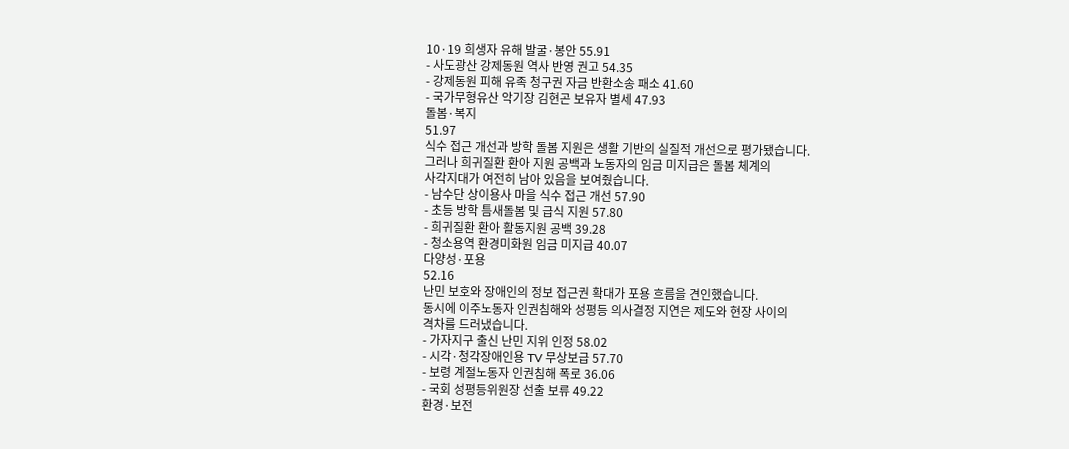10·19 희생자 유해 발굴·봉안 55.91
- 사도광산 강제동원 역사 반영 권고 54.35
- 강제동원 피해 유족 청구권 자금 반환소송 패소 41.60
- 국가무형유산 악기장 김현곤 보유자 별세 47.93
돌봄·복지
51.97
식수 접근 개선과 방학 돌봄 지원은 생활 기반의 실질적 개선으로 평가됐습니다.
그러나 희귀질환 환아 지원 공백과 노동자의 임금 미지급은 돌봄 체계의
사각지대가 여전히 남아 있음을 보여줬습니다.
- 남수단 상이용사 마을 식수 접근 개선 57.90
- 초등 방학 틈새돌봄 및 급식 지원 57.80
- 희귀질환 환아 활동지원 공백 39.28
- 청소용역 환경미화원 임금 미지급 40.07
다양성·포용
52.16
난민 보호와 장애인의 정보 접근권 확대가 포용 흐름을 견인했습니다.
동시에 이주노동자 인권침해와 성평등 의사결정 지연은 제도와 현장 사이의
격차를 드러냈습니다.
- 가자지구 출신 난민 지위 인정 58.02
- 시각·청각장애인용 TV 무상보급 57.70
- 보령 계절노동자 인권침해 폭로 36.06
- 국회 성평등위원장 선출 보류 49.22
환경·보전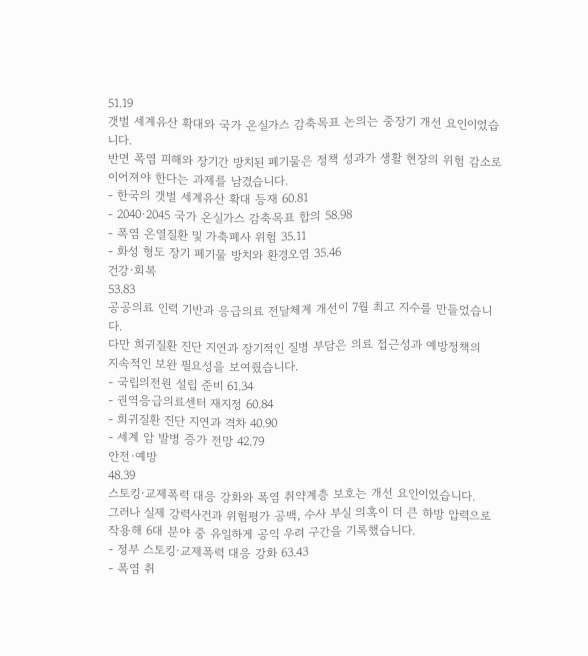51.19
갯벌 세계유산 확대와 국가 온실가스 감축목표 논의는 중장기 개선 요인이었습니다.
반면 폭염 피해와 장기간 방치된 폐기물은 정책 성과가 생활 현장의 위험 감소로
이어져야 한다는 과제를 남겼습니다.
- 한국의 갯벌 세계유산 확대 등재 60.81
- 2040·2045 국가 온실가스 감축목표 합의 58.98
- 폭염 온열질환 및 가축폐사 위험 35.11
- 화성 형도 장기 폐기물 방치와 환경오염 35.46
건강·회복
53.83
공공의료 인력 기반과 응급의료 전달체계 개선이 7월 최고 지수를 만들었습니다.
다만 희귀질환 진단 지연과 장기적인 질병 부담은 의료 접근성과 예방정책의
지속적인 보완 필요성을 보여줬습니다.
- 국립의전원 설립 준비 61.34
- 권역응급의료센터 재지정 60.84
- 희귀질환 진단 지연과 격차 40.90
- 세계 암 발병 증가 전망 42.79
안전·예방
48.39
스토킹·교제폭력 대응 강화와 폭염 취약계층 보호는 개선 요인이었습니다.
그러나 실제 강력사건과 위험평가 공백, 수사 부실 의혹이 더 큰 하방 압력으로
작용해 6대 분야 중 유일하게 공익 우려 구간을 기록했습니다.
- 정부 스토킹·교제폭력 대응 강화 63.43
- 폭염 취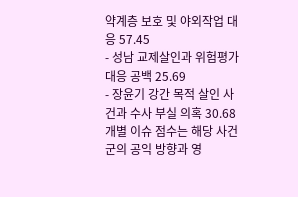약계층 보호 및 야외작업 대응 57.45
- 성남 교제살인과 위험평가 대응 공백 25.69
- 장윤기 강간 목적 살인 사건과 수사 부실 의혹 30.68
개별 이슈 점수는 해당 사건군의 공익 방향과 영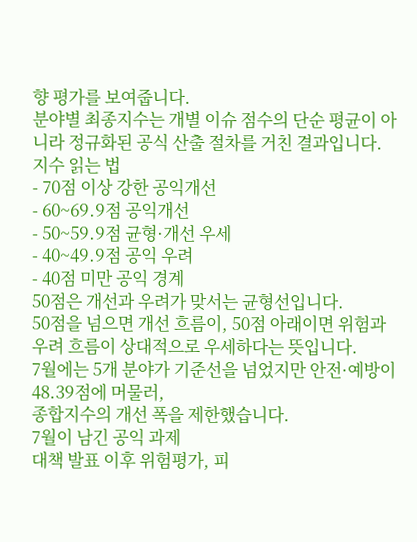향 평가를 보여줍니다.
분야별 최종지수는 개별 이슈 점수의 단순 평균이 아니라 정규화된 공식 산출 절차를 거친 결과입니다.
지수 읽는 법
- 70점 이상 강한 공익개선
- 60~69.9점 공익개선
- 50~59.9점 균형·개선 우세
- 40~49.9점 공익 우려
- 40점 미만 공익 경계
50점은 개선과 우려가 맞서는 균형선입니다.
50점을 넘으면 개선 흐름이, 50점 아래이면 위험과 우려 흐름이 상대적으로 우세하다는 뜻입니다.
7월에는 5개 분야가 기준선을 넘었지만 안전·예방이 48.39점에 머물러,
종합지수의 개선 폭을 제한했습니다.
7월이 남긴 공익 과제
대책 발표 이후 위험평가, 피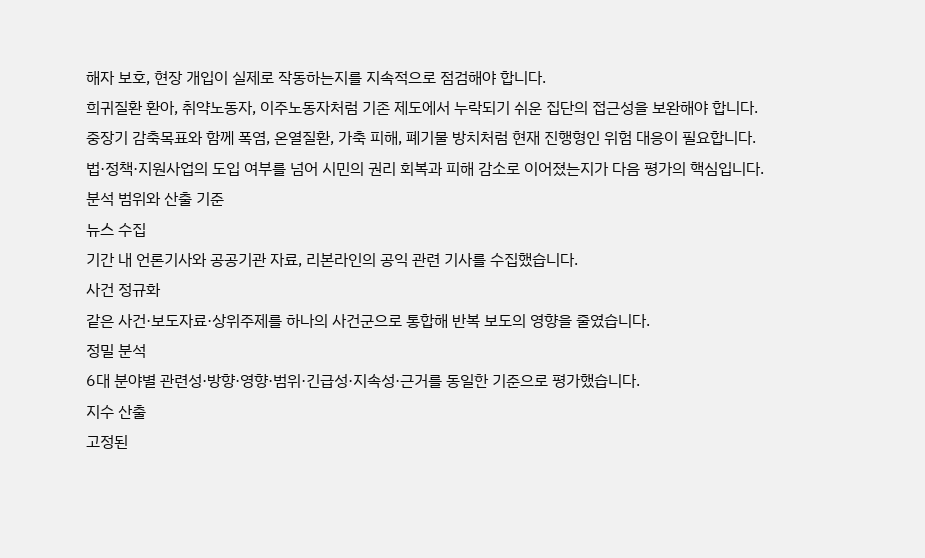해자 보호, 현장 개입이 실제로 작동하는지를 지속적으로 점검해야 합니다.
희귀질환 환아, 취약노동자, 이주노동자처럼 기존 제도에서 누락되기 쉬운 집단의 접근성을 보완해야 합니다.
중장기 감축목표와 함께 폭염, 온열질환, 가축 피해, 폐기물 방치처럼 현재 진행형인 위험 대응이 필요합니다.
법·정책·지원사업의 도입 여부를 넘어 시민의 권리 회복과 피해 감소로 이어졌는지가 다음 평가의 핵심입니다.
분석 범위와 산출 기준
뉴스 수집
기간 내 언론기사와 공공기관 자료, 리본라인의 공익 관련 기사를 수집했습니다.
사건 정규화
같은 사건·보도자료·상위주제를 하나의 사건군으로 통합해 반복 보도의 영향을 줄였습니다.
정밀 분석
6대 분야별 관련성·방향·영향·범위·긴급성·지속성·근거를 동일한 기준으로 평가했습니다.
지수 산출
고정된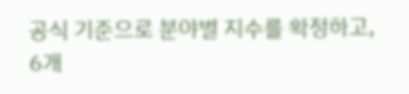공식 기준으로 분야별 지수를 확정하고, 6개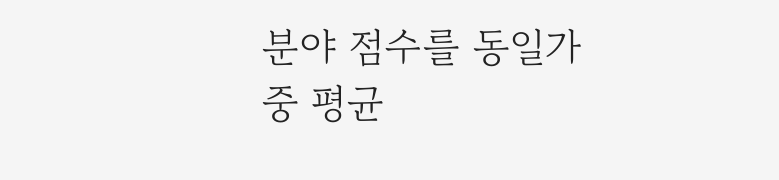분야 점수를 동일가중 평균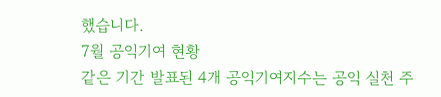했습니다.
7월 공익기여 현황
같은 기간 발표된 4개 공익기여지수는 공익 실천 주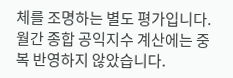체를 조명하는 별도 평가입니다.
월간 종합 공익지수 계산에는 중복 반영하지 않았습니다.